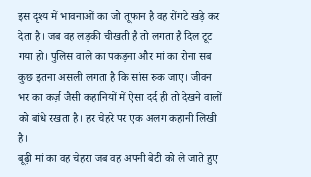इस दृश्य में भावनाओं का जो तूफान है वह रोंगटे खड़े कर देता है। जब वह लड़की चीखती है तो लगता है दिल टूट गया हो। पुलिस वाले का पकड़ना और मां का रोना सब कुछ इतना असली लगता है कि सांस रुक जाए। जीवन भर का कर्ज़ जैसी कहानियों में ऐसा दर्द ही तो देखने वालों को बांधे रखता है। हर चेहरे पर एक अलग कहानी लिखी है।
बूढ़ी मां का वह चेहरा जब वह अपनी बेटी को ले जाते हुए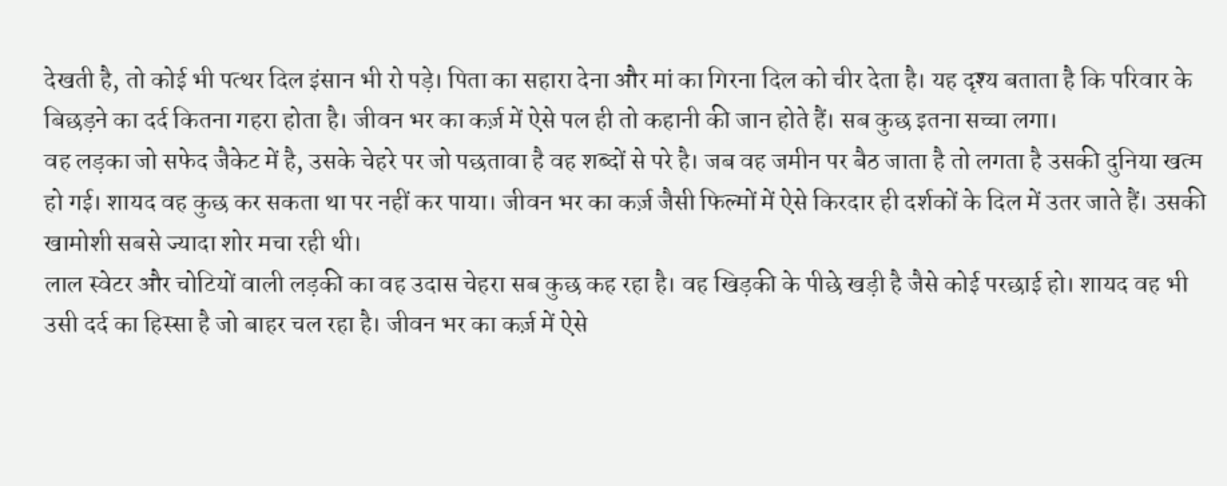देखती है, तो कोई भी पत्थर दिल इंसान भी रो पड़े। पिता का सहारा देना और मां का गिरना दिल को चीर देता है। यह दृश्य बताता है कि परिवार के बिछड़ने का दर्द कितना गहरा होता है। जीवन भर का कर्ज़ में ऐसे पल ही तो कहानी की जान होते हैं। सब कुछ इतना सच्चा लगा।
वह लड़का जो सफेद जैकेट में है, उसके चेहरे पर जो पछतावा है वह शब्दों से परे है। जब वह जमीन पर बैठ जाता है तो लगता है उसकी दुनिया खत्म हो गई। शायद वह कुछ कर सकता था पर नहीं कर पाया। जीवन भर का कर्ज़ जैसी फिल्मों में ऐसे किरदार ही दर्शकों के दिल में उतर जाते हैं। उसकी खामोशी सबसे ज्यादा शोर मचा रही थी।
लाल स्वेटर और चोटियों वाली लड़की का वह उदास चेहरा सब कुछ कह रहा है। वह खिड़की के पीछे खड़ी है जैसे कोई परछाई हो। शायद वह भी उसी दर्द का हिस्सा है जो बाहर चल रहा है। जीवन भर का कर्ज़ में ऐसे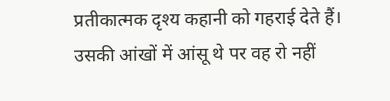प्रतीकात्मक दृश्य कहानी को गहराई देते हैं। उसकी आंखों में आंसू थे पर वह रो नहीं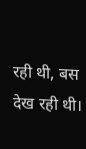रही थी, बस देख रही थी।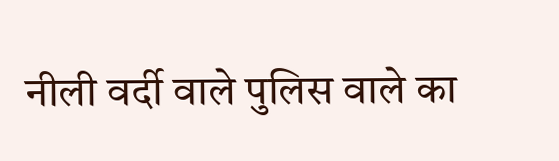नीली वर्दी वाले पुलिस वाले का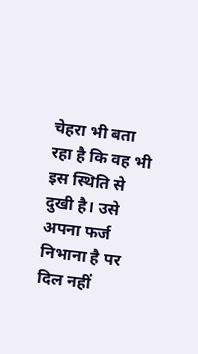चेहरा भी बता रहा है कि वह भी इस स्थिति से दुखी है। उसे अपना फर्ज निभाना है पर दिल नहीं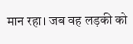मान रहा। जब वह लड़की को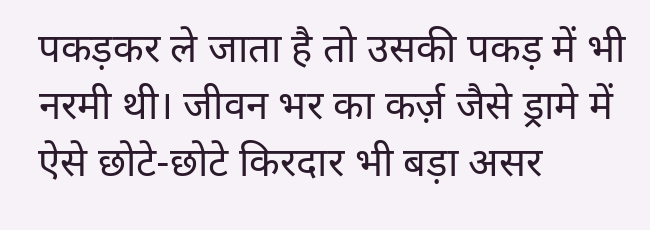पकड़कर ले जाता है तो उसकी पकड़ में भी नरमी थी। जीवन भर का कर्ज़ जैसे ड्रामे में ऐसे छोटे-छोटे किरदार भी बड़ा असर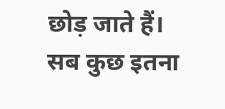छोड़ जाते हैं। सब कुछ इतना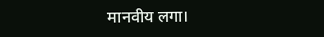मानवीय लगा।